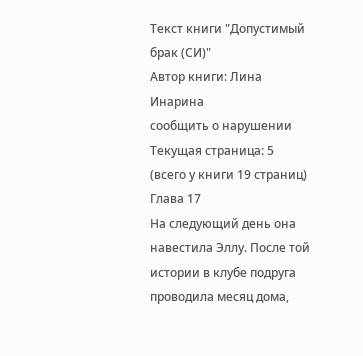Текст книги "Допустимый брак (СИ)"
Автор книги: Лина Инарина
сообщить о нарушении
Текущая страница: 5 (всего у книги 19 страниц)
Глава 17
На следующий день она навестила Эллу. После той истории в клубе подруга проводила месяц дома,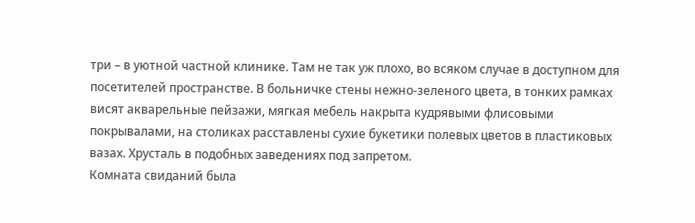три – в уютной частной клинике. Там не так уж плохо, во всяком случае в доступном для посетителей пространстве. В больничке стены нежно-зеленого цвета, в тонких рамках висят акварельные пейзажи, мягкая мебель накрыта кудрявыми флисовыми покрывалами, на столиках расставлены сухие букетики полевых цветов в пластиковых вазах. Хрусталь в подобных заведениях под запретом.
Комната свиданий была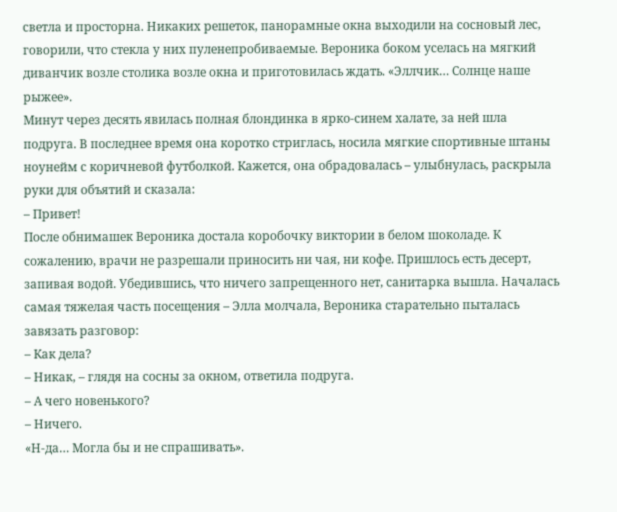светла и просторна. Никаких решеток, панорамные окна выходили на сосновый лес, говорили, что стекла у них пуленепробиваемые. Вероника боком уселась на мягкий диванчик возле столика возле окна и приготовилась ждать. «Эллчик… Солнце наше рыжее».
Минут через десять явилась полная блондинка в ярко-синем халате, за ней шла подруга. В последнее время она коротко стриглась, носила мягкие спортивные штаны ноунейм с коричневой футболкой. Кажется, она обрадовалась – улыбнулась, раскрыла руки для объятий и сказала:
– Привет!
После обнимашек Вероника достала коробочку виктории в белом шоколаде. К сожалению, врачи не разрешали приносить ни чая, ни кофе. Пришлось есть десерт, запивая водой. Убедившись, что ничего запрещенного нет, санитарка вышла. Началась самая тяжелая часть посещения – Элла молчала, Вероника старательно пыталась завязать разговор:
– Как дела?
– Никак, – глядя на сосны за окном, ответила подруга.
– А чего новенького?
– Ничего.
«Н-да… Могла бы и не спрашивать».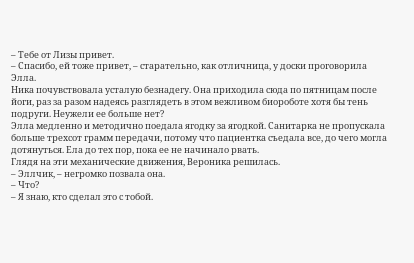– Тебе от Лизы привет.
– Спасибо, ей тоже привет, – старательно, как отличница, у доски проговорила Элла.
Ника почувствовала усталую безнадегу. Она приходила сюда по пятницам после йоги, раз за разом надеясь разглядеть в этом вежливом биороботе хотя бы тень подруги. Неужели ее больше нет?
Элла медленно и методично поедала ягодку за ягодкой. Санитарка не пропускала больше трехсот грамм передачи, потому что пациентка съедала все, до чего могла дотянуться. Ела до тех пор, пока ее не начинало рвать.
Глядя на эти механические движения, Вероника решилась.
– Эллчик, – негромко позвала она.
– Что?
– Я знаю, кто сделал это с тобой.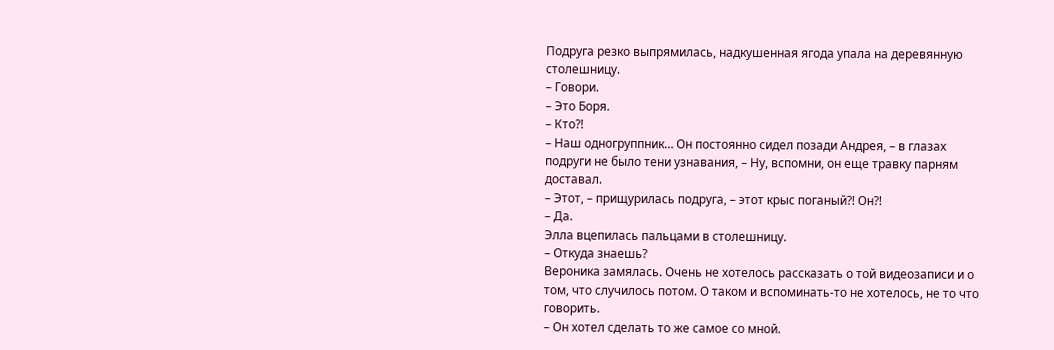Подруга резко выпрямилась, надкушенная ягода упала на деревянную столешницу.
– Говори.
– Это Боря.
– Кто?!
– Наш одногруппник… Он постоянно сидел позади Андрея, – в глазах подруги не было тени узнавания, – Ну, вспомни, он еще травку парням доставал.
– Этот, – прищурилась подруга, – этот крыс поганый?! Он?!
– Да.
Элла вцепилась пальцами в столешницу.
– Откуда знаешь?
Вероника замялась. Очень не хотелось рассказать о той видеозаписи и о том, что случилось потом. О таком и вспоминать-то не хотелось, не то что говорить.
– Он хотел сделать то же самое со мной.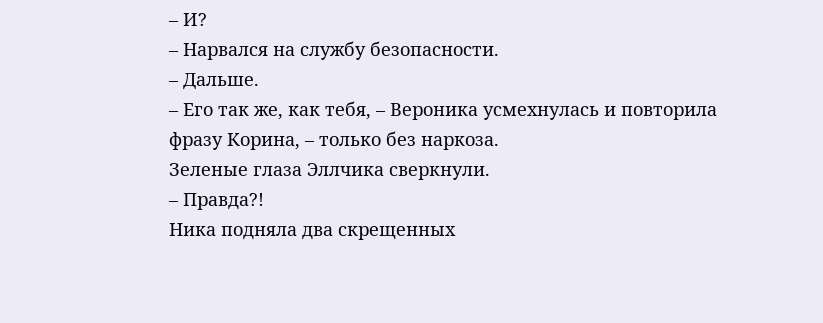– И?
– Нарвался на службу безопасности.
– Дальше.
– Его так же, как тебя, – Вероника усмехнулась и повторила фразу Корина, – только без наркоза.
Зеленые глаза Эллчика сверкнули.
– Правда?!
Ника подняла два скрещенных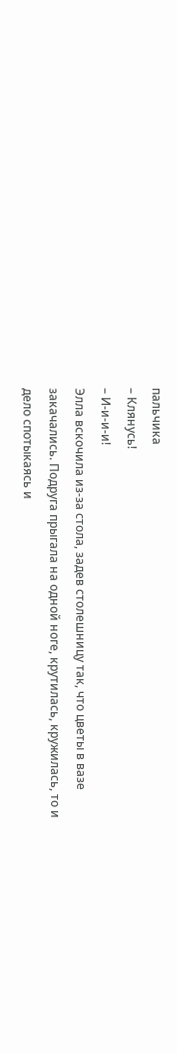пальчика
– Клянусь!
– И-и-и-и!
Элла вскочила из-за стола, задев столешницу так, что цветы в вазе закачались. Подруга прыгала на одной ноге, крутилась, кружилась, то и дело спотыкаясь и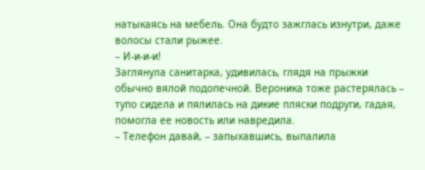натыкаясь на мебель. Она будто зажглась изнутри, даже волосы стали рыжее.
– И-и-и-и!
Заглянула санитарка, удивилась, глядя на прыжки обычно вялой подопечной. Вероника тоже растерялась – тупо сидела и пялилась на дикие пляски подруги, гадая, помогла ее новость или навредила.
– Телефон давай, – запыхавшись, выпалила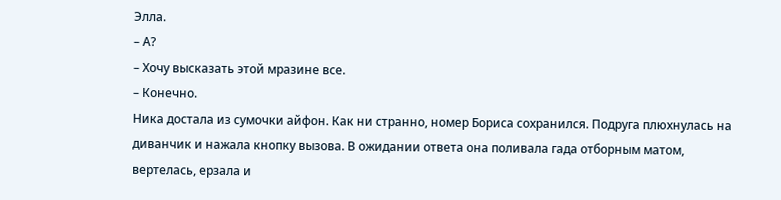Элла.
– А?
– Хочу высказать этой мразине все.
– Конечно.
Ника достала из сумочки айфон. Как ни странно, номер Бориса сохранился. Подруга плюхнулась на диванчик и нажала кнопку вызова. В ожидании ответа она поливала гада отборным матом, вертелась, ерзала и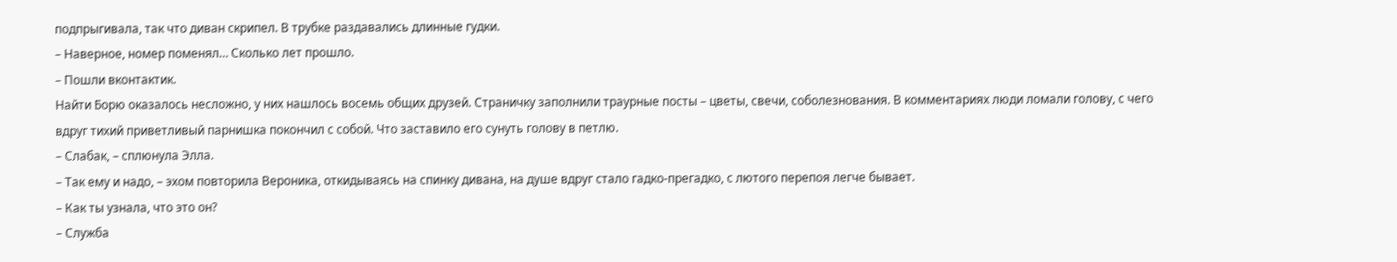подпрыгивала, так что диван скрипел. В трубке раздавались длинные гудки.
– Наверное, номер поменял… Сколько лет прошло.
– Пошли вконтактик.
Найти Борю оказалось несложно, у них нашлось восемь общих друзей. Страничку заполнили траурные посты – цветы, свечи, соболезнования. В комментариях люди ломали голову, с чего вдруг тихий приветливый парнишка покончил с собой. Что заставило его сунуть голову в петлю.
– Слабак, – сплюнула Элла.
– Так ему и надо, – эхом повторила Вероника, откидываясь на спинку дивана, на душе вдруг стало гадко-прегадко, с лютого перепоя легче бывает.
– Как ты узнала, что это он?
– Служба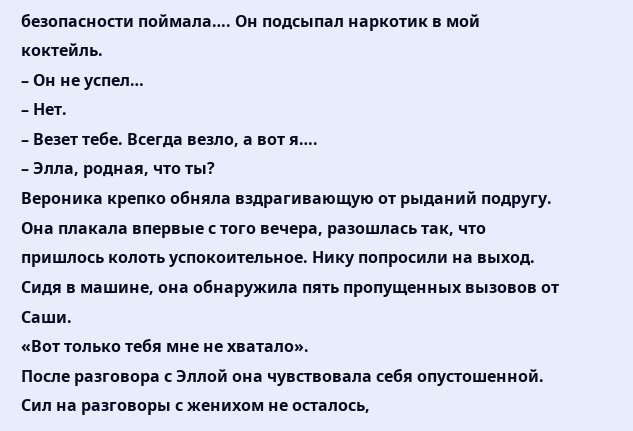безопасности поймала…. Он подсыпал наркотик в мой коктейль.
– Он не успел…
– Нет.
– Везет тебе. Всегда везло, а вот я….
– Элла, родная, что ты?
Вероника крепко обняла вздрагивающую от рыданий подругу. Она плакала впервые с того вечера, разошлась так, что пришлось колоть успокоительное. Нику попросили на выход.
Сидя в машине, она обнаружила пять пропущенных вызовов от Саши.
«Вот только тебя мне не хватало».
После разговора с Эллой она чувствовала себя опустошенной. Сил на разговоры с женихом не осталось,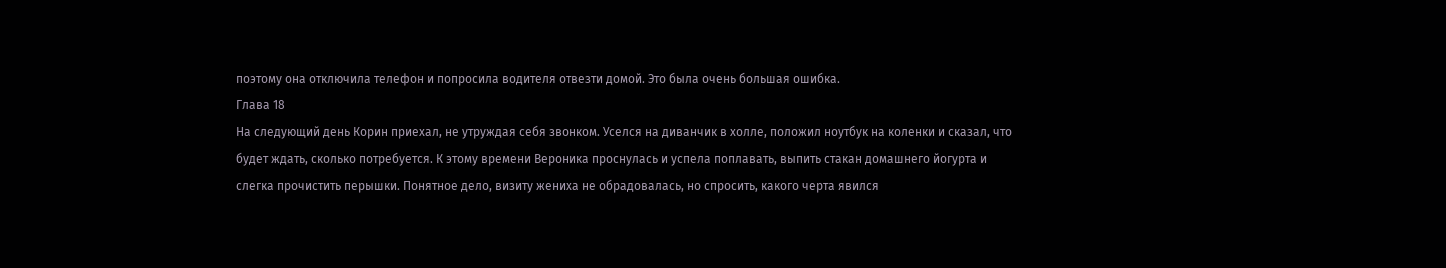поэтому она отключила телефон и попросила водителя отвезти домой. Это была очень большая ошибка.
Глава 18
На следующий день Корин приехал, не утруждая себя звонком. Уселся на диванчик в холле, положил ноутбук на коленки и сказал, что будет ждать, сколько потребуется. К этому времени Вероника проснулась и успела поплавать, выпить стакан домашнего йогурта и слегка прочистить перышки. Понятное дело, визиту жениха не обрадовалась, но спросить, какого черта явился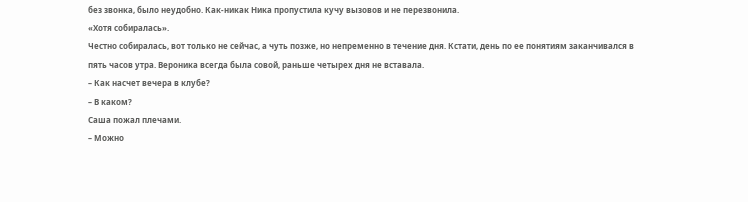без звонка, было неудобно. Как-никак Ника пропустила кучу вызовов и не перезвонила.
«Хотя собиралась».
Честно собиралась, вот только не сейчас, а чуть позже, но непременно в течение дня. Кстати, день по ее понятиям заканчивался в пять часов утра. Вероника всегда была совой, раньше четырех дня не вставала.
– Как насчет вечера в клубе?
– В каком?
Саша пожал плечами.
– Можно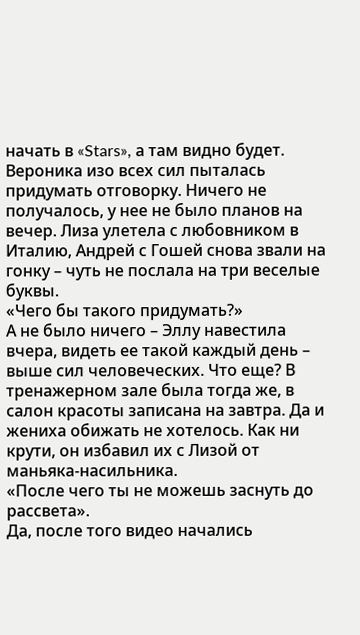начать в «Stars», а там видно будет.
Вероника изо всех сил пыталась придумать отговорку. Ничего не получалось, у нее не было планов на вечер. Лиза улетела с любовником в Италию, Андрей с Гошей снова звали на гонку – чуть не послала на три веселые буквы.
«Чего бы такого придумать?»
А не было ничего – Эллу навестила вчера, видеть ее такой каждый день – выше сил человеческих. Что еще? В тренажерном зале была тогда же, в салон красоты записана на завтра. Да и жениха обижать не хотелось. Как ни крути, он избавил их с Лизой от маньяка-насильника.
«После чего ты не можешь заснуть до рассвета».
Да, после того видео начались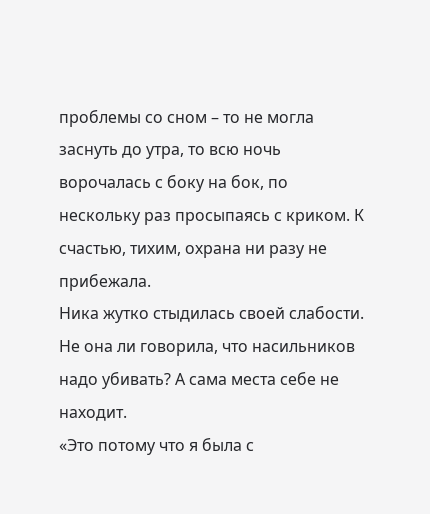проблемы со сном – то не могла заснуть до утра, то всю ночь ворочалась с боку на бок, по нескольку раз просыпаясь с криком. К счастью, тихим, охрана ни разу не прибежала.
Ника жутко стыдилась своей слабости. Не она ли говорила, что насильников надо убивать? А сама места себе не находит.
«Это потому что я была с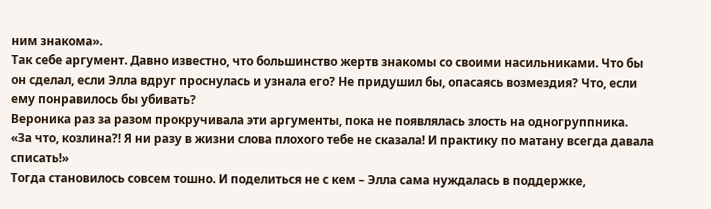ним знакома».
Так себе аргумент. Давно известно, что большинство жертв знакомы со своими насильниками. Что бы он сделал, если Элла вдруг проснулась и узнала его? Не придушил бы, опасаясь возмездия? Что, если ему понравилось бы убивать?
Вероника раз за разом прокручивала эти аргументы, пока не появлялась злость на одногруппника.
«За что, козлина?! Я ни разу в жизни слова плохого тебе не сказала! И практику по матану всегда давала списать!»
Тогда становилось совсем тошно. И поделиться не с кем – Элла сама нуждалась в поддержке,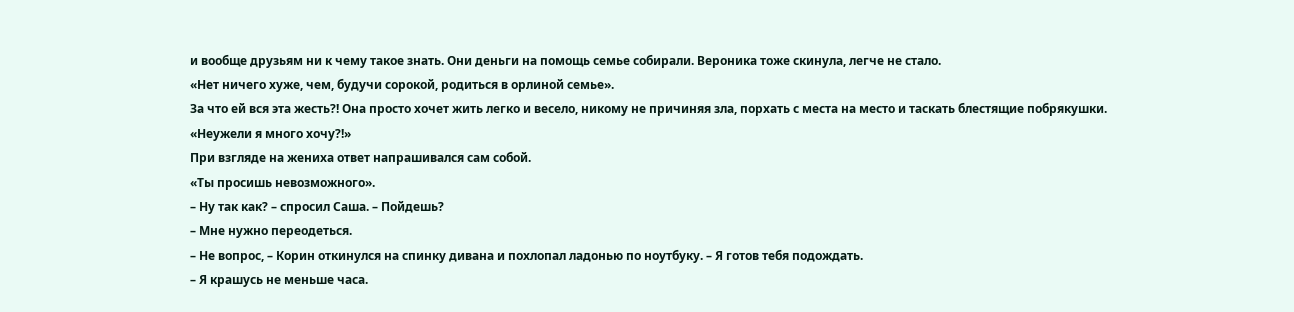и вообще друзьям ни к чему такое знать. Они деньги на помощь семье собирали. Вероника тоже скинула, легче не стало.
«Нет ничего хуже, чем, будучи сорокой, родиться в орлиной семье».
За что ей вся эта жесть?! Она просто хочет жить легко и весело, никому не причиняя зла, порхать с места на место и таскать блестящие побрякушки.
«Неужели я много хочу?!»
При взгляде на жениха ответ напрашивался сам собой.
«Ты просишь невозможного».
– Ну так как? – спросил Саша. – Пойдешь?
– Мне нужно переодеться.
– Не вопрос, – Корин откинулся на спинку дивана и похлопал ладонью по ноутбуку. – Я готов тебя подождать.
– Я крашусь не меньше часа.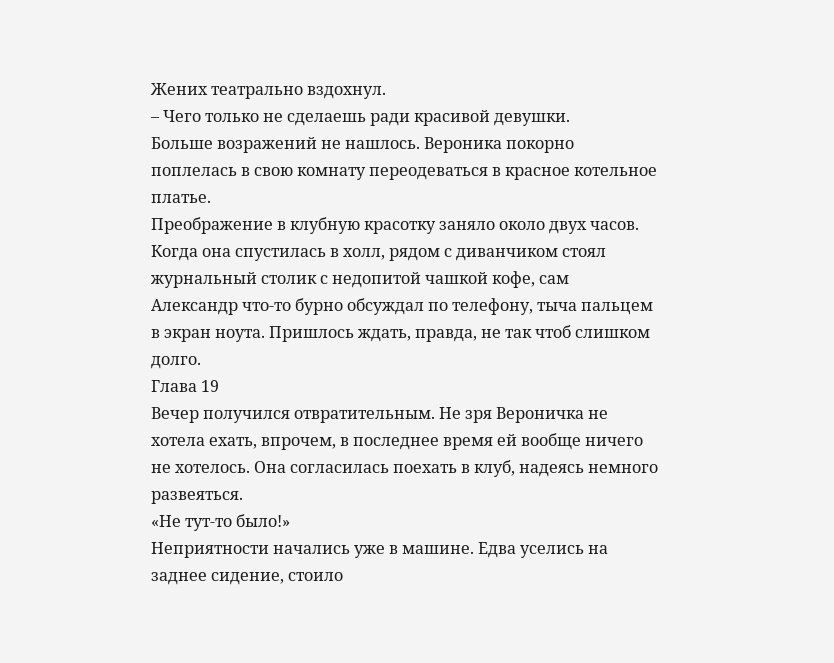Жених театрально вздохнул.
– Чего только не сделаешь ради красивой девушки.
Больше возражений не нашлось. Вероника покорно поплелась в свою комнату переодеваться в красное котельное платье.
Преображение в клубную красотку заняло около двух часов. Когда она спустилась в холл, рядом с диванчиком стоял журнальный столик с недопитой чашкой кофе, сам Александр что-то бурно обсуждал по телефону, тыча пальцем в экран ноута. Пришлось ждать, правда, не так чтоб слишком долго.
Глава 19
Вечер получился отвратительным. Не зря Вероничка не хотела ехать, впрочем, в последнее время ей вообще ничего не хотелось. Она согласилась поехать в клуб, надеясь немного развеяться.
«Не тут-то было!»
Неприятности начались уже в машине. Едва уселись на заднее сидение, стоило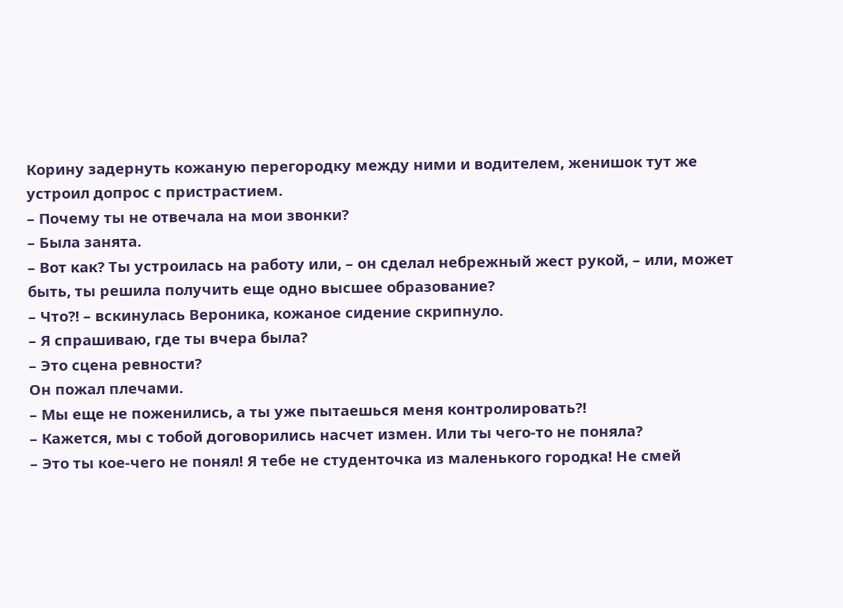Корину задернуть кожаную перегородку между ними и водителем, женишок тут же устроил допрос с пристрастием.
– Почему ты не отвечала на мои звонки?
– Была занята.
– Вот как? Ты устроилась на работу или, – он сделал небрежный жест рукой, – или, может быть, ты решила получить еще одно высшее образование?
– Что?! – вскинулась Вероника, кожаное сидение скрипнуло.
– Я спрашиваю, где ты вчера была?
– Это сцена ревности?
Он пожал плечами.
– Мы еще не поженились, а ты уже пытаешься меня контролировать?!
– Кажется, мы с тобой договорились насчет измен. Или ты чего-то не поняла?
– Это ты кое-чего не понял! Я тебе не студенточка из маленького городка! Не смей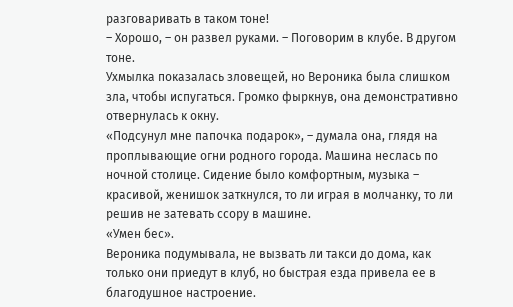разговаривать в таком тоне!
– Хорошо, – он развел руками. – Поговорим в клубе. В другом тоне.
Ухмылка показалась зловещей, но Вероника была слишком зла, чтобы испугаться. Громко фыркнув, она демонстративно отвернулась к окну.
«Подсунул мне папочка подарок», – думала она, глядя на проплывающие огни родного города. Машина неслась по ночной столице. Сидение было комфортным, музыка – красивой, женишок заткнулся, то ли играя в молчанку, то ли решив не затевать ссору в машине.
«Умен бес».
Вероника подумывала, не вызвать ли такси до дома, как только они приедут в клуб, но быстрая езда привела ее в благодушное настроение.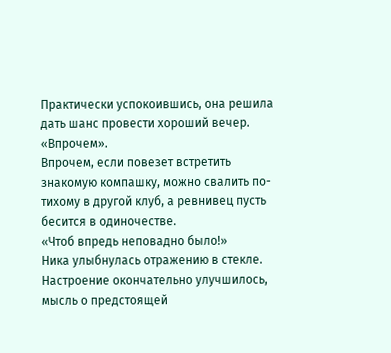Практически успокоившись, она решила дать шанс провести хороший вечер.
«Впрочем».
Впрочем, если повезет встретить знакомую компашку, можно свалить по-тихому в другой клуб, а ревнивец пусть бесится в одиночестве.
«Чтоб впредь неповадно было!»
Ника улыбнулась отражению в стекле. Настроение окончательно улучшилось, мысль о предстоящей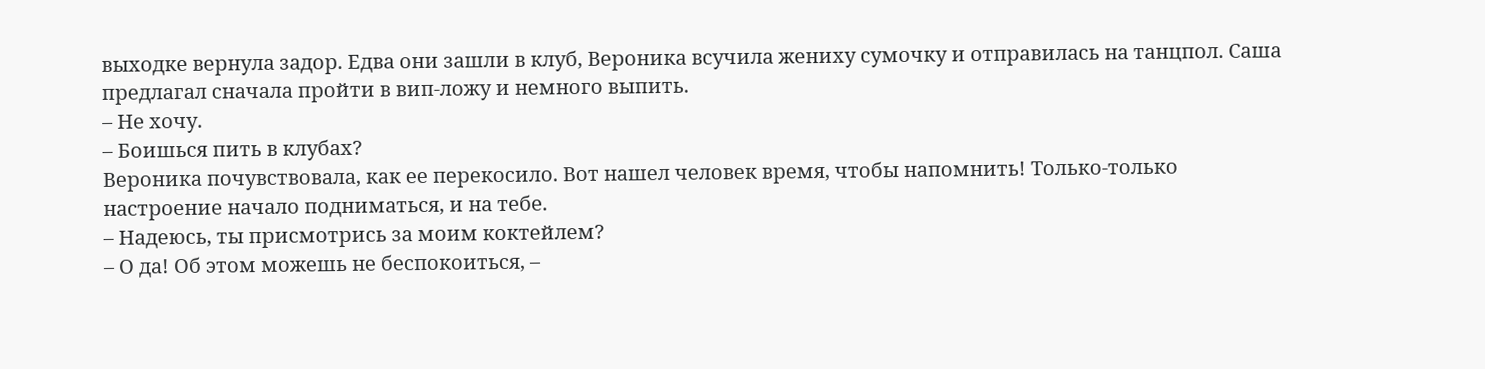выходке вернула задор. Едва они зашли в клуб, Вероника всучила жениху сумочку и отправилась на танцпол. Саша предлагал сначала пройти в вип-ложу и немного выпить.
– Не хочу.
– Боишься пить в клубах?
Вероника почувствовала, как ее перекосило. Вот нашел человек время, чтобы напомнить! Только-только настроение начало подниматься, и на тебе.
– Надеюсь, ты присмотрись за моим коктейлем?
– О да! Об этом можешь не беспокоиться, –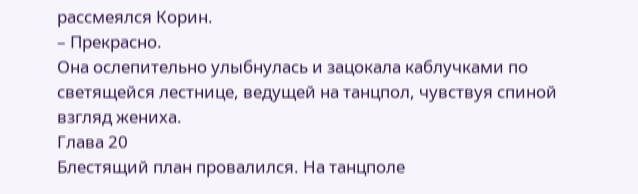рассмеялся Корин.
– Прекрасно.
Она ослепительно улыбнулась и зацокала каблучками по светящейся лестнице, ведущей на танцпол, чувствуя спиной взгляд жениха.
Глава 20
Блестящий план провалился. На танцполе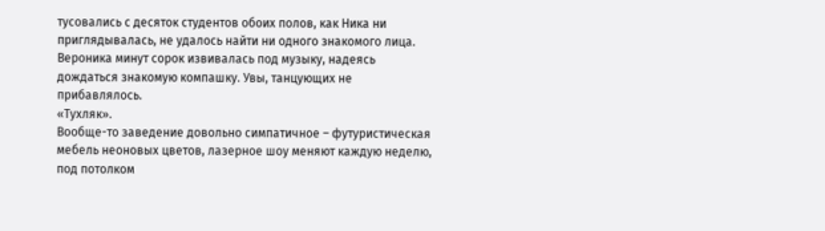тусовались с десяток студентов обоих полов, как Ника ни приглядывалась, не удалось найти ни одного знакомого лица. Вероника минут сорок извивалась под музыку, надеясь дождаться знакомую компашку. Увы, танцующих не прибавлялось.
«Тухляк».
Вообще-то заведение довольно симпатичное – футуристическая мебель неоновых цветов, лазерное шоу меняют каждую неделю, под потолком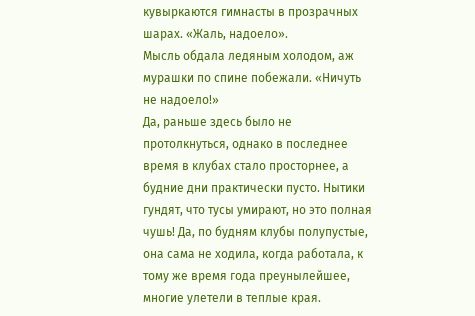кувыркаются гимнасты в прозрачных шарах. «Жаль, надоело».
Мысль обдала ледяным холодом, аж мурашки по спине побежали. «Ничуть не надоело!»
Да, раньше здесь было не протолкнуться, однако в последнее время в клубах стало просторнее, а будние дни практически пусто. Нытики гундят, что тусы умирают, но это полная чушь! Да, по будням клубы полупустые, она сама не ходила, когда работала, к тому же время года преунылейшее, многие улетели в теплые края.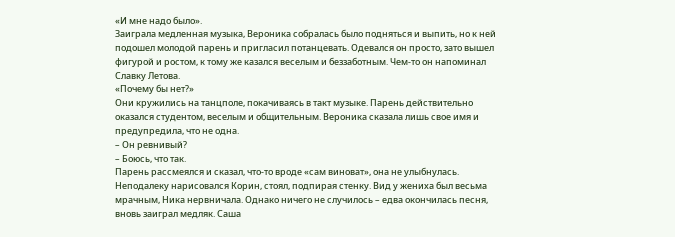«И мне надо было».
Заиграла медленная музыка, Вероника собралась было подняться и выпить, но к ней подошел молодой парень и пригласил потанцевать. Одевался он просто, зато вышел фигурой и ростом, к тому же казался веселым и беззаботным. Чем-то он напоминал Славку Летова.
«Почему бы нет?»
Они кружились на танцполе, покачиваясь в такт музыке. Парень действительно оказался студентом, веселым и общительным. Вероника сказала лишь свое имя и предупредила, что не одна.
– Он ревнивый?
– Боюсь, что так.
Парень рассмеялся и сказал, что-то вроде «сам виноват», она не улыбнулась. Неподалеку нарисовался Корин, стоял, подпирая стенку. Вид у жениха был весьма мрачным, Ника нервничала. Однако ничего не случилось – едва окончилась песня, вновь заиграл медляк. Саша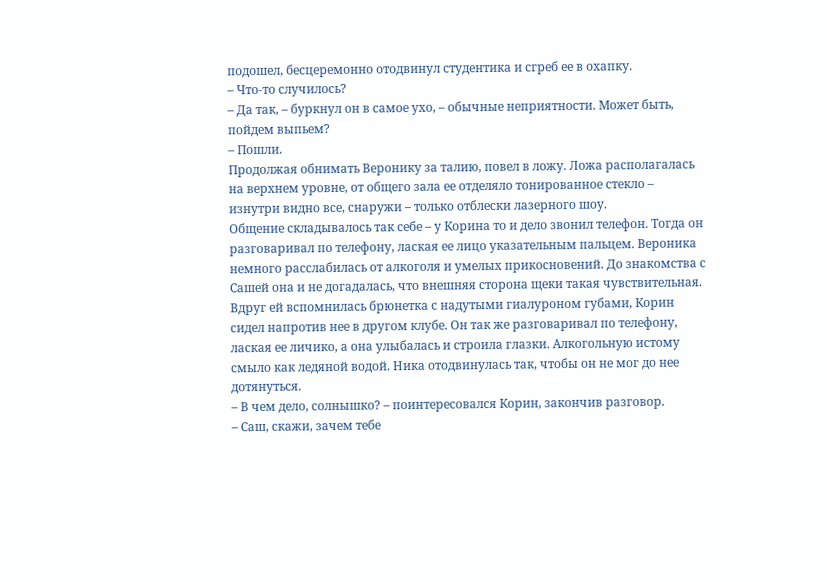подошел, бесцеремонно отодвинул студентика и сгреб ее в охапку.
– Что-то случилось?
– Да так, – буркнул он в самое ухо, – обычные неприятности. Может быть, пойдем выпьем?
– Пошли.
Продолжая обнимать Веронику за талию, повел в ложу. Ложа располагалась на верхнем уровне, от общего зала ее отделяло тонированное стекло – изнутри видно все, снаружи – только отблески лазерного шоу.
Общение складывалось так себе – у Корина то и дело звонил телефон. Тогда он разговаривал по телефону, лаская ее лицо указательным пальцем. Вероника немного расслабилась от алкоголя и умелых прикосновений. До знакомства с Сашей она и не догадалась, что внешняя сторона щеки такая чувствительная.
Вдруг ей вспомнилась брюнетка с надутыми гиалуроном губами, Корин сидел напротив нее в другом клубе. Он так же разговаривал по телефону, лаская ее личико, а она улыбалась и строила глазки. Алкогольную истому смыло как ледяной водой. Ника отодвинулась так, чтобы он не мог до нее дотянуться.
– В чем дело, солнышко? – поинтересовался Корин, закончив разговор.
– Саш, скажи, зачем тебе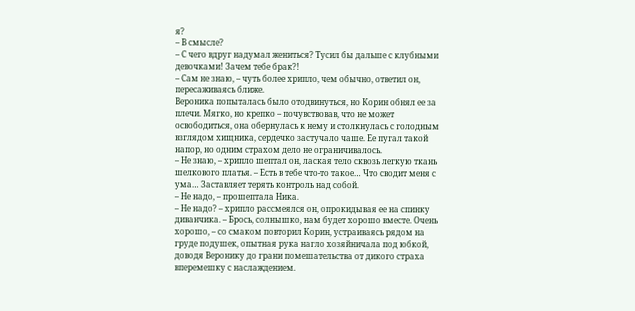я?
– В смысле?
– С чего вдруг надумал жениться? Тусил бы дальше с клубными девочками! Зачем тебе брак?!
– Сам не знаю, – чуть более хрипло, чем обычно, ответил он, пересаживаясь ближе.
Вероника попыталась было отодвинуться, но Корин обнял ее за плечи. Мягко, но крепко – почувствовав, что не может освободиться, она обернулась к нему и столкнулась с голодным взглядом хищника, сердечко застучало чаше. Ее пугал такой напор, но одним страхом дело не ограничивалось.
– Не знаю, – хрипло шептал он, лаская тело сквозь легкую ткань шелкового платья. – Есть в тебе что-то такое… Что сводит меня с ума… Заставляет терять контроль над собой.
– Не надо, – прошептала Ника.
– Не надо? – хрипло рассмеялся он, опрокидывая ее на спинку диванчика. – Брось, солнышко, нам будет хорошо вместе. Очень хорошо, – со смаком повторил Корин, устраиваясь рядом на груде подушек, опытная рука нагло хозяйничала под юбкой, доводя Веронику до грани помешательства от дикого страха вперемешку с наслаждением.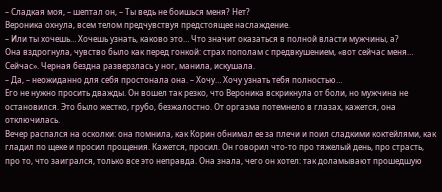– Сладкая моя, – шептал он, – Ты ведь не боишься меня? Нет?
Вероника охнула, всем телом предчувствуя предстоящее наслаждение.
– Или ты хочешь… Хочешь узнать, каково это… Что значит оказаться в полной власти мужчины, а?
Она вздрогнула, чувство было как перед гонкой: страх пополам с предвкушением, «вот сейчас меня… Сейчас». Черная бездна разверзлась у ног, манила, искушала.
– Да, – неожиданно для себя простонала она. – Хочу… Хочу узнать тебя полностью…
Его не нужно просить дважды. Он вошел так резко, что Вероника вскрикнула от боли, но мужчина не остановился. Это было жестко, грубо, безжалостно. От оргазма потемнело в глазах, кажется, она отключилась.
Вечер распался на осколки: она помнила, как Корин обнимал ее за плечи и поил сладкими коктейлями, как гладил по щеке и просил прощения. Кажется, просил. Он говорил что-то про тяжелый день, про страсть, про то, что заигрался, только все это неправда. Она знала, чего он хотел: так доламывают прошедшую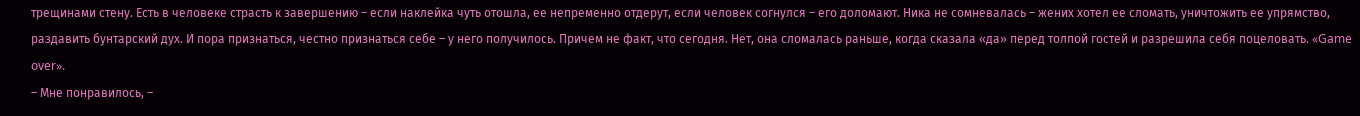трещинами стену. Есть в человеке страсть к завершению – если наклейка чуть отошла, ее непременно отдерут, если человек согнулся – его доломают. Ника не сомневалась – жених хотел ее сломать, уничтожить ее упрямство, раздавить бунтарский дух. И пора признаться, честно признаться себе – у него получилось. Причем не факт, что сегодня. Нет, она сломалась раньше, когда сказала «да» перед толпой гостей и разрешила себя поцеловать. «Game over».
– Мне понравилось, –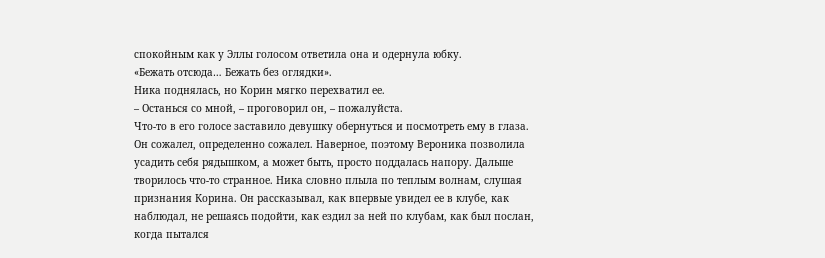спокойным как у Эллы голосом ответила она и одернула юбку.
«Бежать отсюда… Бежать без оглядки».
Ника поднялась, но Корин мягко перехватил ее.
– Останься со мной, – проговорил он, – пожалуйста.
Что-то в его голосе заставило девушку обернуться и посмотреть ему в глаза. Он сожалел, определенно сожалел. Наверное, поэтому Вероника позволила усадить себя рядышком, а может быть, просто поддалась напору. Дальше творилось что-то странное. Ника словно плыла по теплым волнам, слушая признания Корина. Он рассказывал, как впервые увидел ее в клубе, как наблюдал, не решаясь подойти, как ездил за ней по клубам, как был послан, когда пытался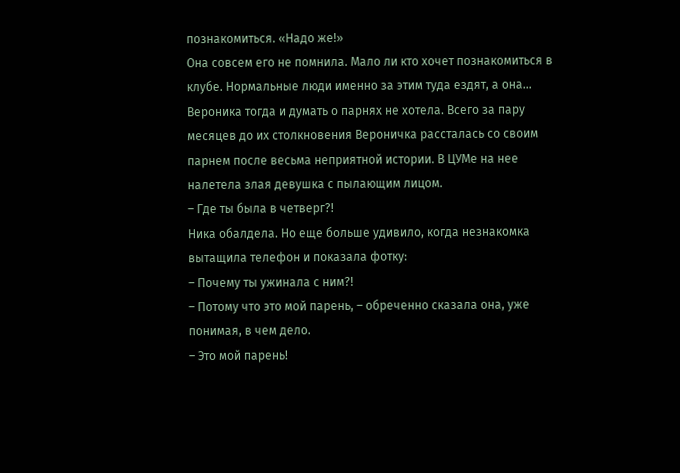познакомиться. «Надо же!»
Она совсем его не помнила. Мало ли кто хочет познакомиться в клубе. Нормальные люди именно за этим туда ездят, а она… Вероника тогда и думать о парнях не хотела. Всего за пару месяцев до их столкновения Вероничка рассталась со своим парнем после весьма неприятной истории. В ЦУМе на нее налетела злая девушка с пылающим лицом.
– Где ты была в четверг?!
Ника обалдела. Но еще больше удивило, когда незнакомка вытащила телефон и показала фотку:
– Почему ты ужинала с ним?!
– Потому что это мой парень, – обреченно сказала она, уже понимая, в чем дело.
– Это мой парень!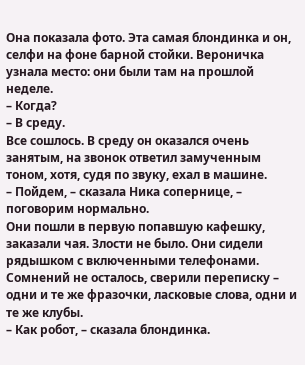Она показала фото. Эта самая блондинка и он, селфи на фоне барной стойки. Вероничка узнала место: они были там на прошлой неделе.
– Когда?
– В среду.
Все сошлось. В среду он оказался очень занятым, на звонок ответил замученным тоном, хотя, судя по звуку, ехал в машине.
– Пойдем, – сказала Ника сопернице, – поговорим нормально.
Они пошли в первую попавшую кафешку, заказали чая. Злости не было. Они сидели рядышком с включенными телефонами. Сомнений не осталось, сверили переписку – одни и те же фразочки, ласковые слова, одни и те же клубы.
– Как робот, – сказала блондинка.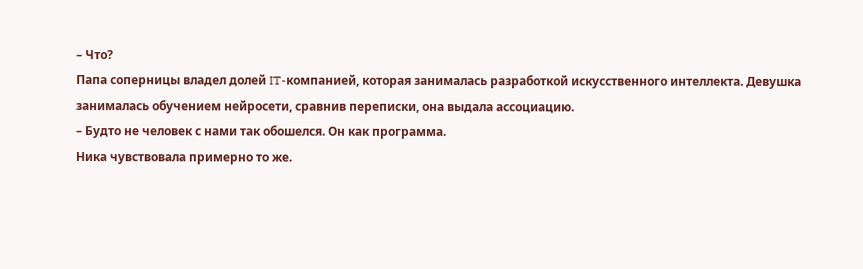– Что?
Папа соперницы владел долей IT-компанией, которая занималась разработкой искусственного интеллекта. Девушка занималась обучением нейросети, сравнив переписки, она выдала ассоциацию.
– Будто не человек с нами так обошелся. Он как программа.
Ника чувствовала примерно то же.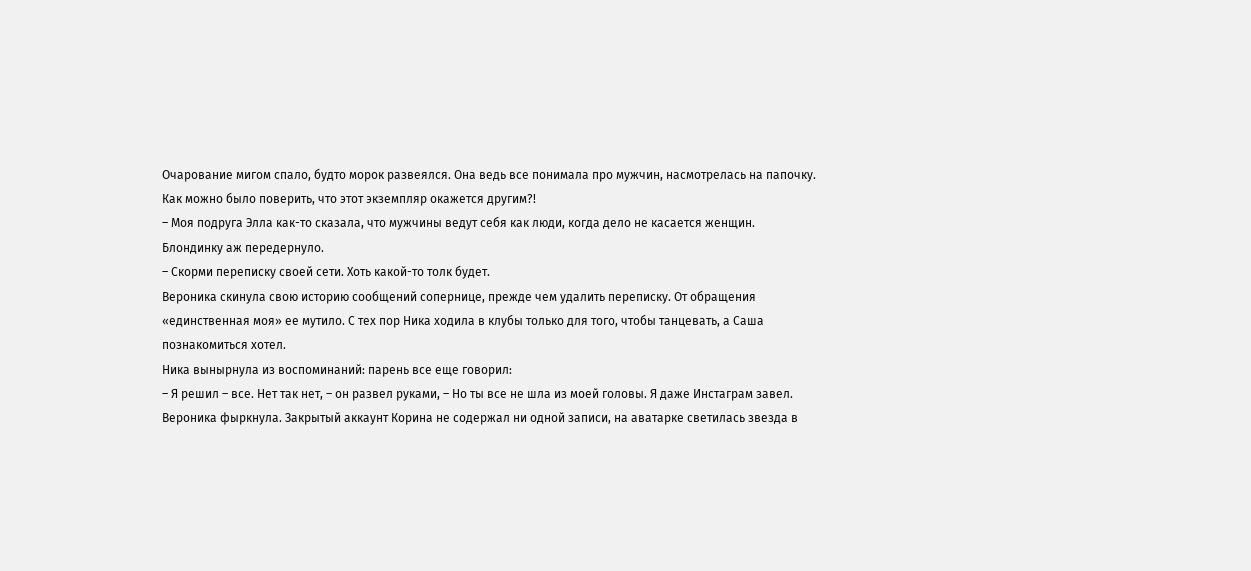Очарование мигом спало, будто морок развеялся. Она ведь все понимала про мужчин, насмотрелась на папочку. Как можно было поверить, что этот экземпляр окажется другим?!
– Моя подруга Элла как-то сказала, что мужчины ведут себя как люди, когда дело не касается женщин.
Блондинку аж передернуло.
– Скорми переписку своей сети. Хоть какой-то толк будет.
Вероника скинула свою историю сообщений сопернице, прежде чем удалить переписку. От обращения «единственная моя» ее мутило. С тех пор Ника ходила в клубы только для того, чтобы танцевать, а Саша познакомиться хотел.
Ника вынырнула из воспоминаний: парень все еще говорил:
– Я решил – все. Нет так нет, – он развел руками, – Но ты все не шла из моей головы. Я даже Инстаграм завел.
Вероника фыркнула. Закрытый аккаунт Корина не содержал ни одной записи, на аватарке светилась звезда в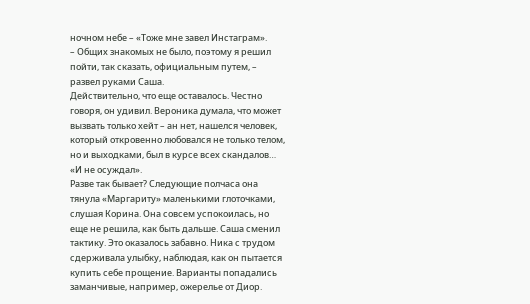ночном небе – «Тоже мне завел Инстаграм».
– Общих знакомых не было, поэтому я решил пойти, так сказать, официальным путем, – развел руками Саша.
Действительно, что еще оставалось. Честно говоря, он удивил. Вероника думала, что может вызвать только хейт – ан нет, нашелся человек, который откровенно любовался не только телом, но и выходками, был в курсе всех скандалов…
«И не осуждал».
Разве так бывает? Следующие полчаса она тянула «Маргариту» маленькими глоточками, слушая Корина. Она совсем успокоилась, но еще не решила, как быть дальше. Саша сменил тактику. Это оказалось забавно. Ника с трудом сдерживала улыбку, наблюдая, как он пытается купить себе прощение. Варианты попадались заманчивые, например, ожерелье от Диор.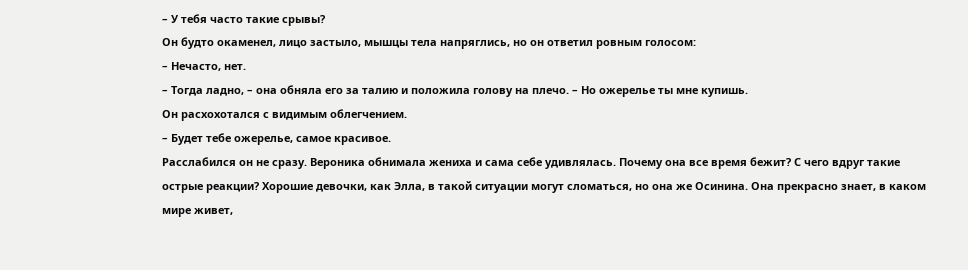– У тебя часто такие срывы?
Он будто окаменел, лицо застыло, мышцы тела напряглись, но он ответил ровным голосом:
– Нечасто, нет.
– Тогда ладно, – она обняла его за талию и положила голову на плечо. – Но ожерелье ты мне купишь.
Он расхохотался с видимым облегчением.
– Будет тебе ожерелье, самое красивое.
Расслабился он не сразу. Вероника обнимала жениха и сама себе удивлялась. Почему она все время бежит? С чего вдруг такие острые реакции? Хорошие девочки, как Элла, в такой ситуации могут сломаться, но она же Осинина. Она прекрасно знает, в каком мире живет,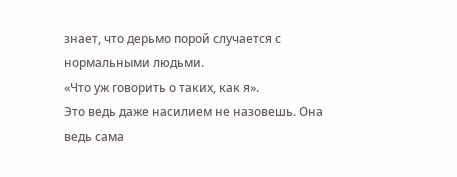знает, что дерьмо порой случается с нормальными людьми.
«Что уж говорить о таких, как я».
Это ведь даже насилием не назовешь. Она ведь сама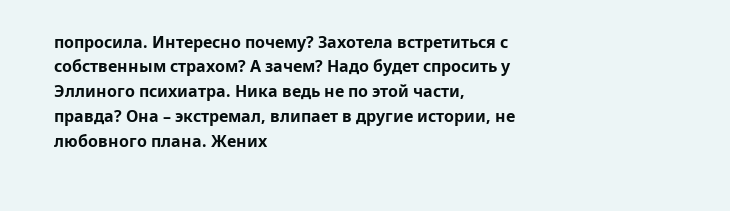попросила. Интересно почему? Захотела встретиться с собственным страхом? А зачем? Надо будет спросить у Эллиного психиатра. Ника ведь не по этой части, правда? Она – экстремал, влипает в другие истории, не любовного плана. Жених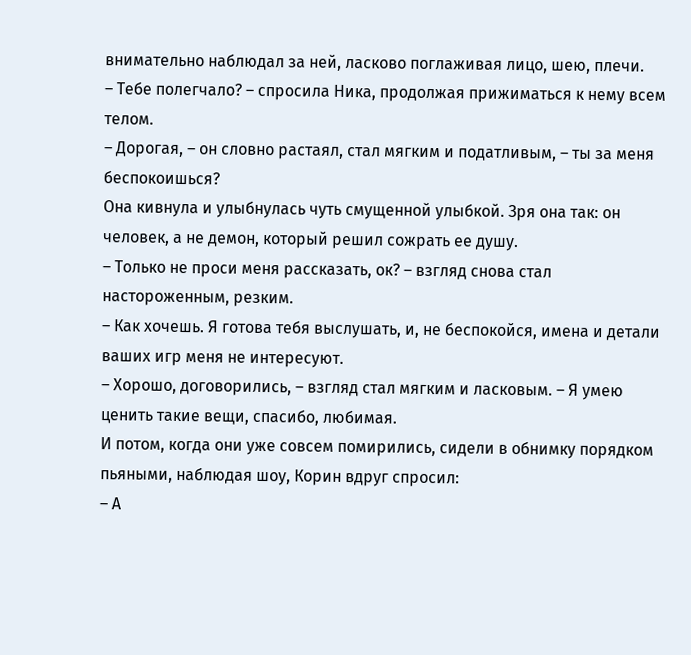внимательно наблюдал за ней, ласково поглаживая лицо, шею, плечи.
– Тебе полегчало? – спросила Ника, продолжая прижиматься к нему всем телом.
– Дорогая, – он словно растаял, стал мягким и податливым, – ты за меня беспокоишься?
Она кивнула и улыбнулась чуть смущенной улыбкой. Зря она так: он человек, а не демон, который решил сожрать ее душу.
– Только не проси меня рассказать, ок? – взгляд снова стал настороженным, резким.
– Как хочешь. Я готова тебя выслушать, и, не беспокойся, имена и детали ваших игр меня не интересуют.
– Хорошо, договорились, – взгляд стал мягким и ласковым. – Я умею ценить такие вещи, спасибо, любимая.
И потом, когда они уже совсем помирились, сидели в обнимку порядком пьяными, наблюдая шоу, Корин вдруг спросил:
– А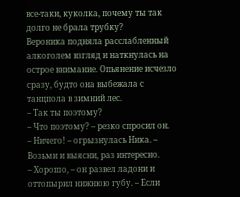все-таки, куколка, почему ты так долго не брала трубку?
Вероника подняла расслабленный алкоголем взгляд и наткнулась на острое внимание. Опьянение исчезло сразу, будто она выбежала с танцпола в зимний лес.
– Так ты поэтому?
– Что поэтому? – резко спросил он.
– Ничего! – огрызнулась Ника. – Возьми и выясни, раз интересно.
– Хорошо, – он развел ладони и оттопырил нижнюю губу. – Если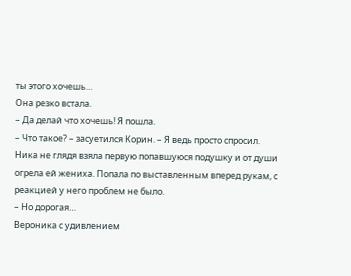ты этого хочешь…
Она резко встала.
– Да делай что хочешь! Я пошла.
– Что такое? – засуетился Корин. – Я ведь просто спросил.
Ника не глядя взяла первую попавшуюся подушку и от души огрела ей жениха. Попала по выставленным вперед рукам, с реакцией у него проблем не было.
– Но дорогая…
Вероника с удивлением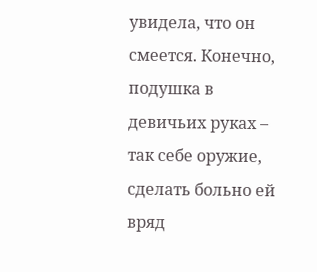увидела, что он смеется. Конечно, подушка в девичьих руках – так себе оружие, сделать больно ей вряд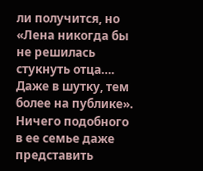ли получится, но «Лена никогда бы не решилась стукнуть отца…. Даже в шутку, тем более на публике». Ничего подобного в ее семье даже представить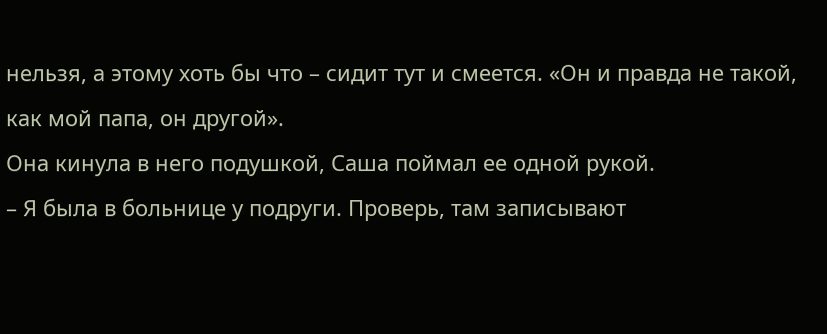нельзя, а этому хоть бы что – сидит тут и смеется. «Он и правда не такой, как мой папа, он другой».
Она кинула в него подушкой, Саша поймал ее одной рукой.
– Я была в больнице у подруги. Проверь, там записывают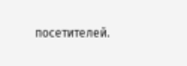посетителей.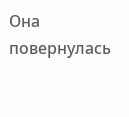Она повернулась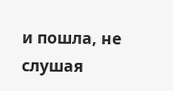и пошла, не слушая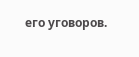его уговоров.